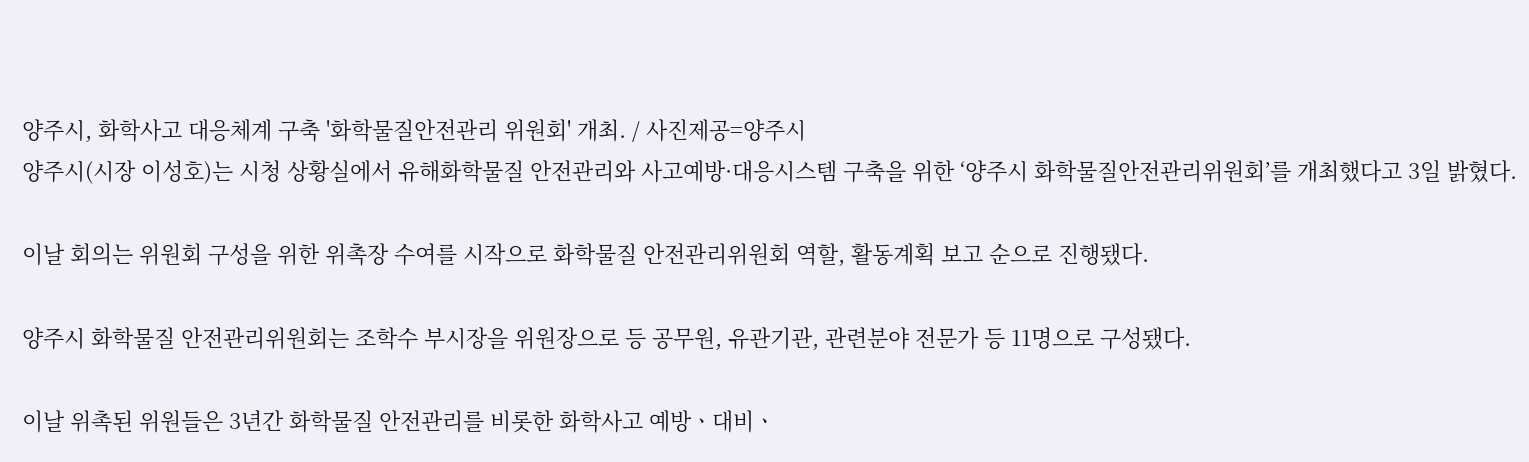양주시, 화학사고 대응체계 구축 '화학물질안전관리 위원회' 개최. / 사진제공=양주시
양주시(시장 이성호)는 시청 상황실에서 유해화학물질 안전관리와 사고예방·대응시스템 구축을 위한 ‘양주시 화학물질안전관리위원회’를 개최했다고 3일 밝혔다.

이날 회의는 위원회 구성을 위한 위촉장 수여를 시작으로 화학물질 안전관리위원회 역할, 활동계획 보고 순으로 진행됐다.

양주시 화학물질 안전관리위원회는 조학수 부시장을 위원장으로 등 공무원, 유관기관, 관련분야 전문가 등 11명으로 구성됐다.

이날 위촉된 위원들은 3년간 화학물질 안전관리를 비롯한 화학사고 예방ㆍ대비ㆍ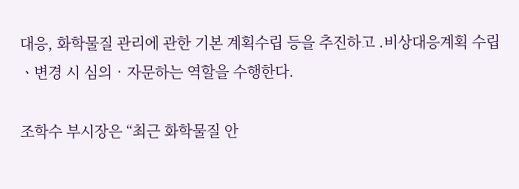대응, 화학물질 관리에 관한 기본 계획수립 등을 추진하고 .비상대응계획 수립ㆍ변경 시 심의‧자문하는 역할을 수행한다.

조학수 부시장은 “최근 화학물질 안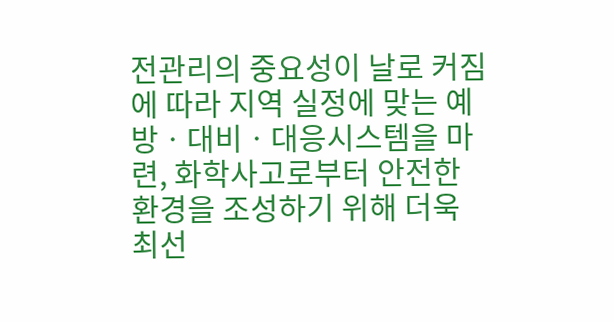전관리의 중요성이 날로 커짐에 따라 지역 실정에 맞는 예방ㆍ대비ㆍ대응시스템을 마련, 화학사고로부터 안전한 환경을 조성하기 위해 더욱 최선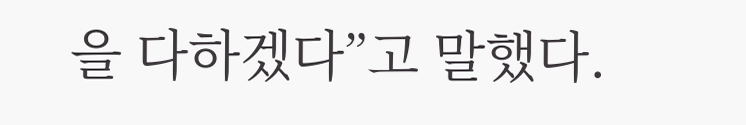을 다하겠다”고 말했다.